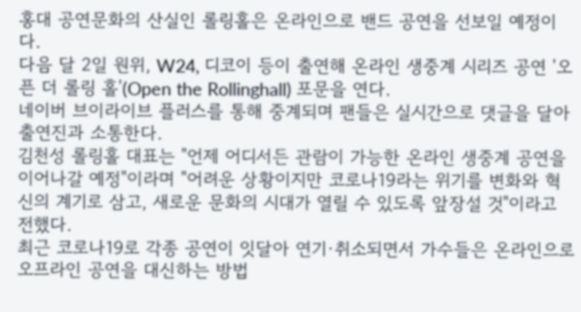홍대 공연문화의 산실인 롤링홀은 온라인으로 밴드 공연을 선보일 예정이다.
다음 달 2일 원위, W24, 디코이 등이 출연해 온라인 생중계 시리즈 공연 '오픈 더 롤링 홀'(Open the Rollinghall) 포문을 연다.
네이버 브이라이브 플러스를 통해 중계되며 팬들은 실시간으로 댓글을 달아 출연진과 소통한다.
김천성 롤링홀 대표는 "언제 어디서든 관람이 가능한 온라인 생중계 공연을 이어나갈 예정"이라며 "어려운 상황이지만 코로나19라는 위기를 변화와 혁신의 계기로 삼고, 새로운 문화의 시대가 열릴 수 있도록 앞장설 것"이라고 전했다.
최근 코로나19로 각종 공연이 잇달아 연기·취소되면서 가수들은 온라인으로 오프라인 공연을 대신하는 방법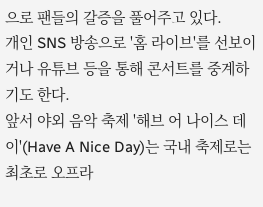으로 팬들의 갈증을 풀어주고 있다.
개인 SNS 방송으로 '홈 라이브'를 선보이거나 유튜브 등을 통해 콘서트를 중계하기도 한다.
앞서 야외 음악 축제 '해브 어 나이스 데이'(Have A Nice Day)는 국내 축제로는 최초로 오프라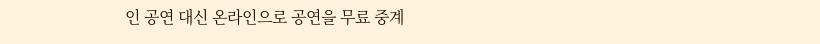인 공연 대신 온라인으로 공연을 무료 중계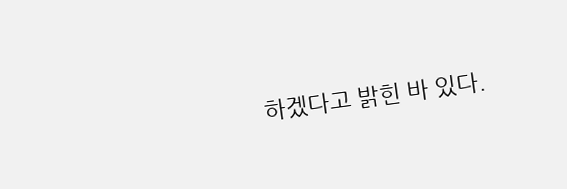하겠다고 밝힌 바 있다.